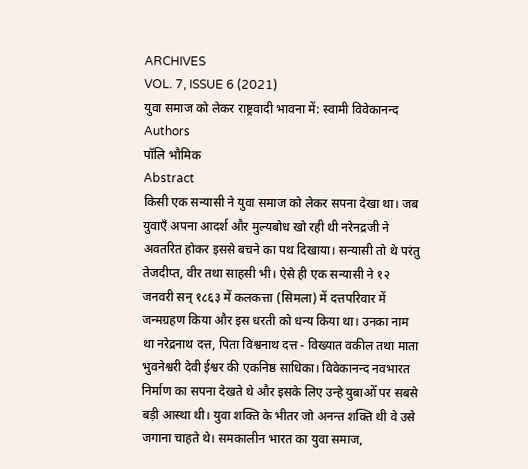ARCHIVES
VOL. 7, ISSUE 6 (2021)
युवा समाज को लेकर राष्ट्रवादी भावना में: स्वामी विवेकानन्द
Authors
पॉलि भौमिक
Abstract
किसी एक सन्यासी ने युवा समाज को लेकर सपना देखा था। जब युवाएँ अपना आदर्श और मुल्यबोध खो रही थी नरेनद्रजी ने अवतरित होकर इससे बचने का पथ दिखाया। सन्यासी तो थे परंतु तेजदीप्त, वीर तथा साहसी भी। ऐसे ही एक सन्यासी ने १२ जनवरी सन् १८६३ में कलकत्ता (सिमला) में दत्तपरिवार में जन्मग्रहण किया और इस धरती को धन्य किया था। उनका नाम था नरेद्रनाथ दत्त, पिता विश्वनाथ दत्त - विख्यात वकील तथा माता भुवनेश्वरी देवी ईश्वर की एकनिष्ठ साधिका। विवेकानन्द नवभारत निर्माण का सपना देखते थे और इसके लिए उन्हे युबाओँ पर सबसे बड़ी आस्था थी। युवा शक्ति के भीतर जो अनन्त शक्ति थी वे उसे जगाना चाहते थे। समकालीन भारत का युवा समाज,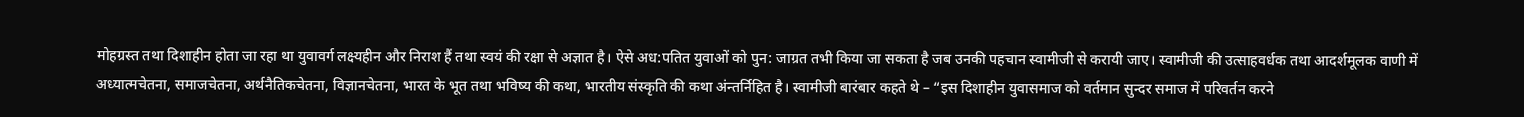मोहग्रस्त तथा दिशाहीन होता जा रहा था युवावर्ग लक्ष्यहीन और निराश हैं तथा स्वयं की रक्षा से अज्ञात है। ऐसे अध:पतित युवाओं को पुन: जाग्रत तभी किया जा सकता है जब उनकी पहचान स्वामीजी से करायी जाए। स्वामीजी की उत्साहवर्धक तथा आदर्शमूलक वाणी में अध्यात्मचेतना, समाजचेतना, अर्थनैतिकचेतना, विज्ञानचेतना, भारत के भूत तथा भविष्य की कथा, भारतीय संस्कृति की कथा अंन्तर्निहित है। स्वामीजी बारंबार कहते थे – “इस दिशाहीन युवासमाज को वर्तमान सुन्दर समाज में परिवर्तन करने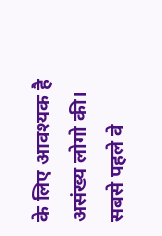के लिए आवश्यक है असंख्य लोगो की। सबसे पहले वे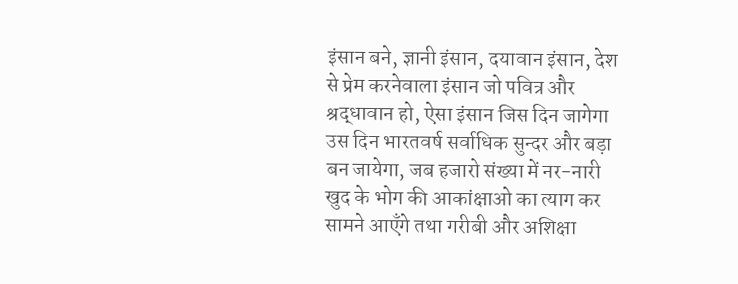इंसान बने, ज्ञानी इंसान, दयावान इंसान, देश से प्रेम करनेवाला इंसान जो पवित्र और श्रद्धावान हो, ऐसा इंसान जिस दिन जागेगा उस दिन भारतवर्ष सर्वाधिक सुन्दर और बड़ा बन जायेगा, जब हजारो संख्या में नर-नारी खुद के भोग की आकांक्षाओ का त्याग कर सामने आएँगे तथा गरीबी और अशिक्षा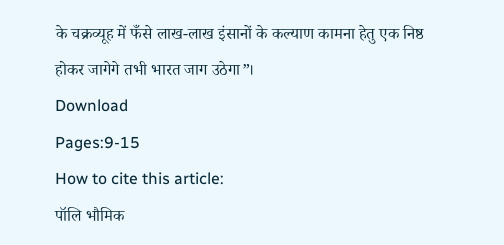के चक्रव्यूह में फँसे लाख-लाख इंसानों के कल्याण कामना हेतु एक निष्ठ होकर जागेगे तभी भारत जाग उठेगा”।
Download
Pages:9-15
How to cite this article:
पॉलि भौमिक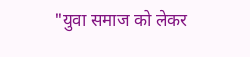"युवा समाज को लेकर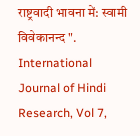राष्ट्रवादी भावना में: स्वामी विवेकानन्द ". International Journal of Hindi Research, Vol 7,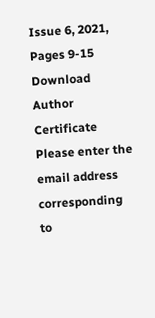Issue 6, 2021, Pages 9-15
Download Author Certificate
Please enter the email address corresponding to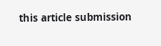this article submission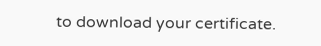to download your certificate.